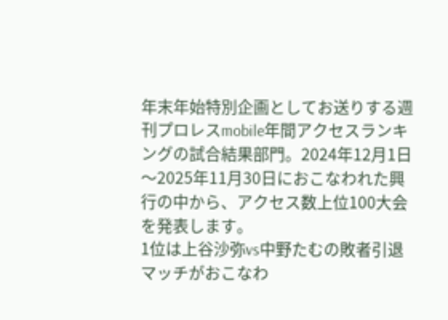年末年始特別企画としてお送りする週刊プロレスmobile年間アクセスランキングの試合結果部門。2024年12月1日〜2025年11月30日におこなわれた興行の中から、アクセス数上位100大会を発表します。
1位は上谷沙弥vs中野たむの敗者引退マッチがおこなわ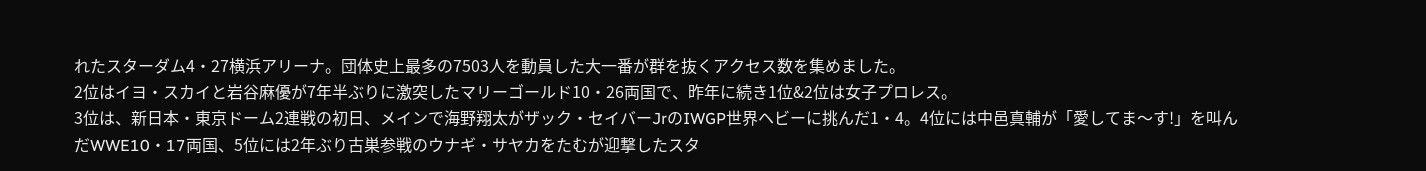れたスターダム4・27横浜アリーナ。団体史上最多の7503人を動員した大一番が群を抜くアクセス数を集めました。
2位はイヨ・スカイと岩谷麻優が7年半ぶりに激突したマリーゴールド10・26両国で、昨年に続き1位&2位は女子プロレス。
3位は、新日本・東京ドーム2連戦の初日、メインで海野翔太がザック・セイバーJrのIWGP世界ヘビーに挑んだ1・4。4位には中邑真輔が「愛してま〜す!」を叫んだWWE10・17両国、5位には2年ぶり古巣参戦のウナギ・サヤカをたむが迎撃したスタ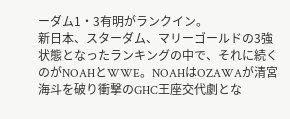ーダム1・3有明がランクイン。
新日本、スターダム、マリーゴールドの3強状態となったランキングの中で、それに続くのがNOAHとWWE。NOAHはOZAWAが清宮海斗を破り衝撃のGHC王座交代劇とな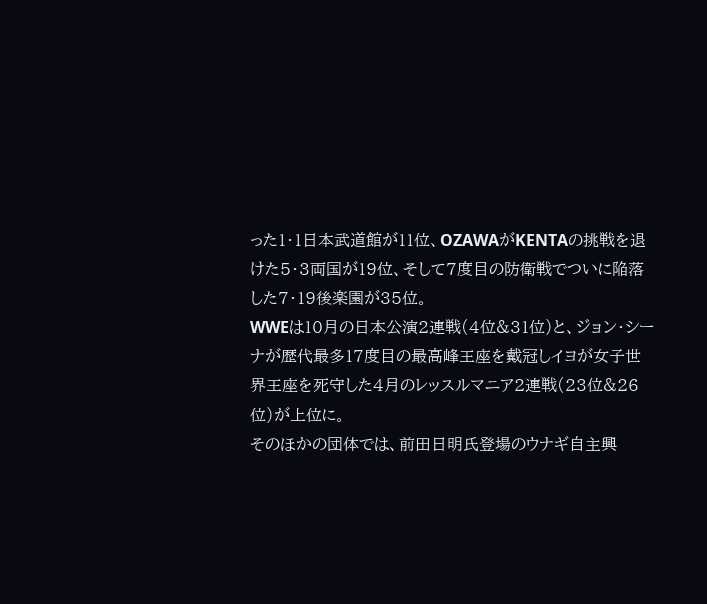った1・1日本武道館が11位、OZAWAがKENTAの挑戦を退けた5・3両国が19位、そして7度目の防衛戦でついに陥落した7・19後楽園が35位。
WWEは10月の日本公演2連戦(4位&31位)と、ジョン・シーナが歴代最多17度目の最高峰王座を戴冠しイヨが女子世界王座を死守した4月のレッスルマニア2連戦(23位&26位)が上位に。
そのほかの団体では、前田日明氏登場のウナギ自主興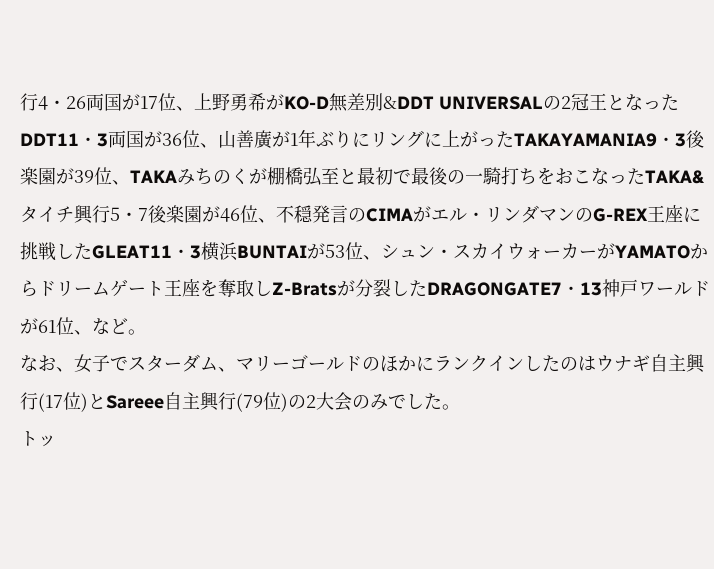行4・26両国が17位、上野勇希がKO-D無差別&DDT UNIVERSALの2冠王となったDDT11・3両国が36位、山善廣が1年ぶりにリングに上がったTAKAYAMANIA9・3後楽園が39位、TAKAみちのくが棚橋弘至と最初で最後の一騎打ちをおこなったTAKA&タイチ興行5・7後楽園が46位、不穏発言のCIMAがエル・リンダマンのG-REX王座に挑戦したGLEAT11・3横浜BUNTAIが53位、シュン・スカイウォーカーがYAMATOからドリームゲート王座を奪取しZ-Bratsが分裂したDRAGONGATE7・13神戸ワールドが61位、など。
なお、女子でスターダム、マリーゴールドのほかにランクインしたのはウナギ自主興行(17位)とSareee自主興行(79位)の2大会のみでした。
トッ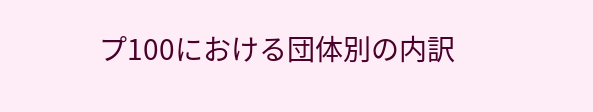プ100における団体別の内訳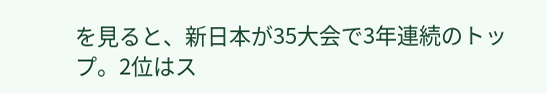を見ると、新日本が35大会で3年連続のトップ。2位はス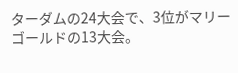ターダムの24大会で、3位がマリーゴールドの13大会。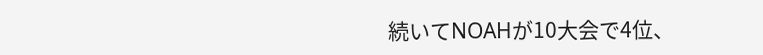続いてNOAHが10大会で4位、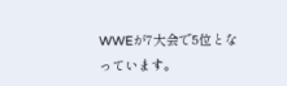WWEが7大会で5位となっています。